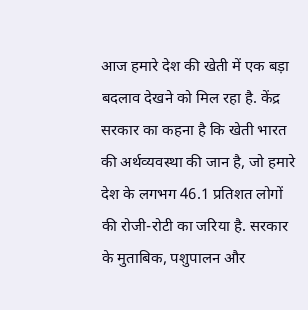आज हमारे देश की खेती में एक बड़ा बदलाव देखने को मिल रहा है. केंद्र सरकार का कहना है कि खेती भारत की अर्थव्यवस्था की जान है, जो हमारे देश के लगभग 46.1 प्रतिशत लोगों की रोजी-रोटी का जरिया है. सरकार के मुताबिक, पशुपालन और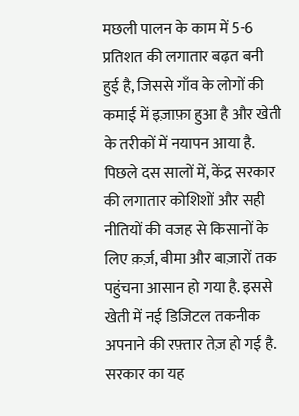मछली पालन के काम में 5-6 प्रतिशत की लगातार बढ़त बनी हुई है, जिससे गाँव के लोगों की कमाई में इज़ाफ़ा हुआ है और खेती के तरीकों में नयापन आया है. पिछले दस सालों में, केंद्र सरकार की लगातार कोशिशों और सही नीतियों की वजह से किसानों के लिए क़र्ज़, बीमा और बाज़ारों तक पहुंचना आसान हो गया है. इससे खेती में नई डिजिटल तकनीक अपनाने की रफ़्तार तेज़ हो गई है.
सरकार का यह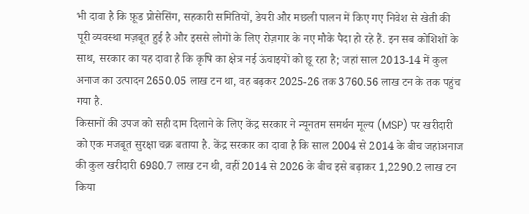भी दावा है कि फ़ूड प्रोसेसिंग, सहकारी समितियों, डेयरी और मछली पालन में किए गए निवेश से खेती की पूरी व्यवस्था मज़बूत हुई है और इससे लोगों के लिए रोज़गार के नए मौके पैदा हो रहे हैं. इन सब कोशिशों के साथ, सरकार का यह दावा है कि कृषि का क्षेत्र नई ऊंचाइयों को छू रहा है; जहां साल 2013-14 में कुल अनाज का उत्पादन 2650.05 लाख टन था, वह बढ़कर 2025-26 तक 3760.56 लाख टन के तक पहुंच गया है.
किसानों की उपज को सही दाम दिलाने के लिए केंद्र सरकार ने न्यूनतम समर्थन मूल्य (MSP) पर खरीदारी को एक मजबूत सुरक्षा चक्र बताया है. केंद्र सरकार का दावा है कि साल 2004 से 2014 के बीच जहांअनाज की कुल खरीदारी 6980.7 लाख टन थी, वहीं 2014 से 2026 के बीच इसे बढ़ाकर 1,2290.2 लाख टन किया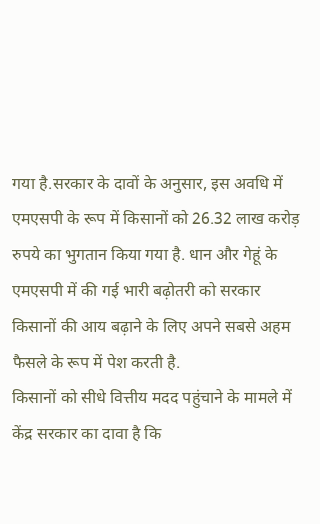गया है.सरकार के दावों के अनुसार, इस अवधि में एमएसपी के रूप में किसानों को 26.32 लाख करोड़ रुपये का भुगतान किया गया है. धान और गेहूं के एमएसपी में की गई भारी बढ़ोतरी को सरकार किसानों की आय बढ़ाने के लिए अपने सबसे अहम फैसले के रूप में पेश करती है.
किसानों को सीधे वित्तीय मदद पहुंचाने के मामले में केंद्र सरकार का दावा है कि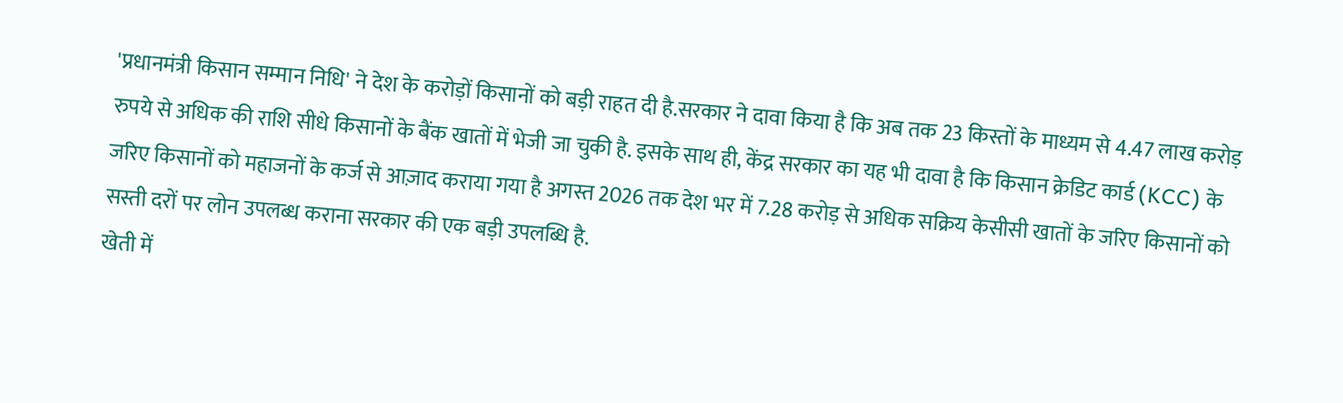'प्रधानमंत्री किसान सम्मान निधि' ने देश के करोड़ों किसानों को बड़ी राहत दी है.सरकार ने दावा किया है कि अब तक 23 किस्तों के माध्यम से 4.47 लाख करोड़ रुपये से अधिक की राशि सीधे किसानों के बैंक खातों में भेजी जा चुकी है. इसके साथ ही, केंद्र सरकार का यह भी दावा है कि किसान क्रेडिट कार्ड (KCC) के जरिए किसानों को महाजनों के कर्ज से आज़ाद कराया गया है अगस्त 2026 तक देश भर में 7.28 करोड़ से अधिक सक्रिय केसीसी खातों के जरिए किसानों को सस्ती दरों पर लोन उपलब्ध कराना सरकार की एक बड़ी उपलब्धि है.
खेती में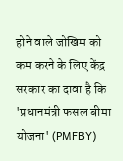होने वाले जोखिम को कम करने के लिए केंद्र सरकार का दावा है कि 'प्रधानमंत्री फसल बीमा योजना' (PMFBY)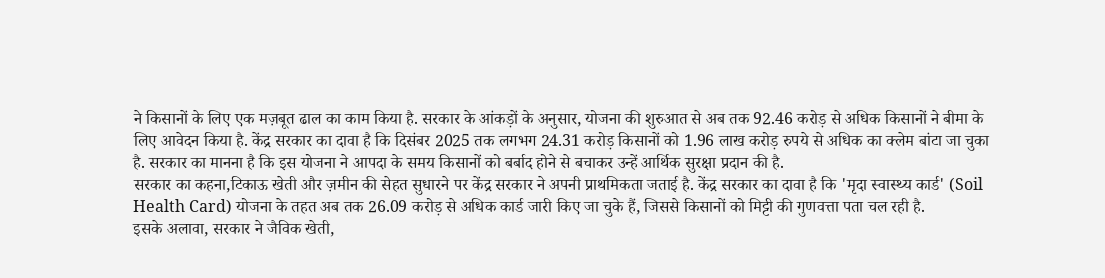ने किसानों के लिए एक मज़बूत ढाल का काम किया है. सरकार के आंकड़ों के अनुसार, योजना की शुरुआत से अब तक 92.46 करोड़ से अधिक किसानों ने बीमा के लिए आवेदन किया है. केंद्र सरकार का दावा है कि दिसंबर 2025 तक लगभग 24.31 करोड़ किसानों को 1.96 लाख करोड़ रुपये से अधिक का क्लेम बांटा जा चुका है. सरकार का मानना है कि इस योजना ने आपदा के समय किसानों को बर्बाद होने से बचाकर उन्हें आर्थिक सुरक्षा प्रदान की है.
सरकार का कहना,टिकाऊ खेती और ज़मीन की सेहत सुधारने पर केंद्र सरकार ने अपनी प्राथमिकता जताई है. केंद्र सरकार का दावा है कि 'मृदा स्वास्थ्य कार्ड' (Soil Health Card) योजना के तहत अब तक 26.09 करोड़ से अधिक कार्ड जारी किए जा चुके हैं, जिससे किसानों को मिट्टी की गुणवत्ता पता चल रही है.
इसके अलावा, सरकार ने जैविक खेती,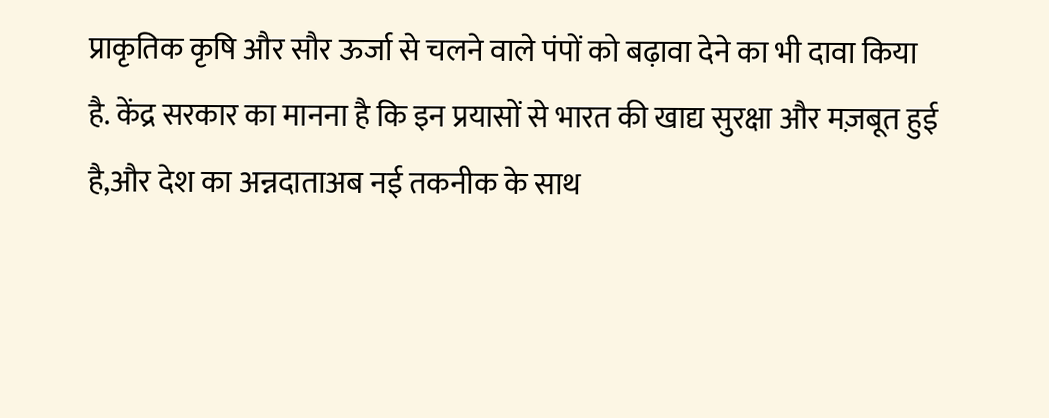प्राकृतिक कृषि और सौर ऊर्जा से चलने वाले पंपों को बढ़ावा देने का भी दावा किया है. केंद्र सरकार का मानना है कि इन प्रयासों से भारत की खाद्य सुरक्षा और मज़बूत हुई है,और देश का अन्नदाताअब नई तकनीक के साथ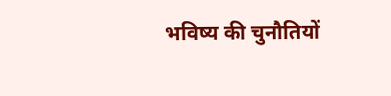भविष्य की चुनौतियों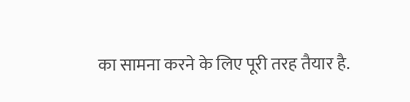का सामना करने के लिए पूरी तरह तैयार है.